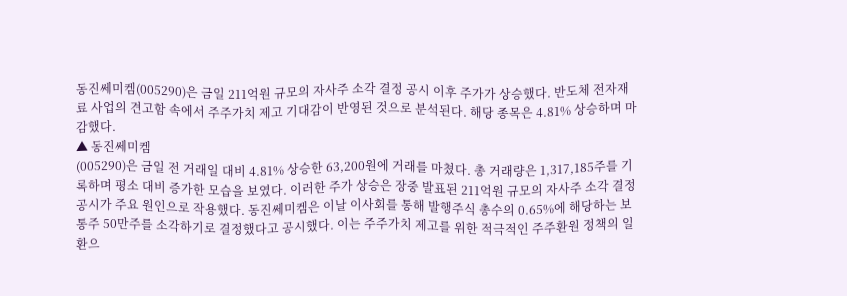동진쎄미켐(005290)은 금일 211억원 규모의 자사주 소각 결정 공시 이후 주가가 상승했다. 반도체 전자재료 사업의 견고함 속에서 주주가치 제고 기대감이 반영된 것으로 분석된다. 해당 종목은 4.81% 상승하며 마감했다.
▲ 동진쎄미켐
(005290)은 금일 전 거래일 대비 4.81% 상승한 63,200원에 거래를 마쳤다. 총 거래량은 1,317,185주를 기록하며 평소 대비 증가한 모습을 보였다. 이러한 주가 상승은 장중 발표된 211억원 규모의 자사주 소각 결정 공시가 주요 원인으로 작용했다. 동진쎄미켐은 이날 이사회를 통해 발행주식 총수의 0.65%에 해당하는 보통주 50만주를 소각하기로 결정했다고 공시했다. 이는 주주가치 제고를 위한 적극적인 주주환원 정책의 일환으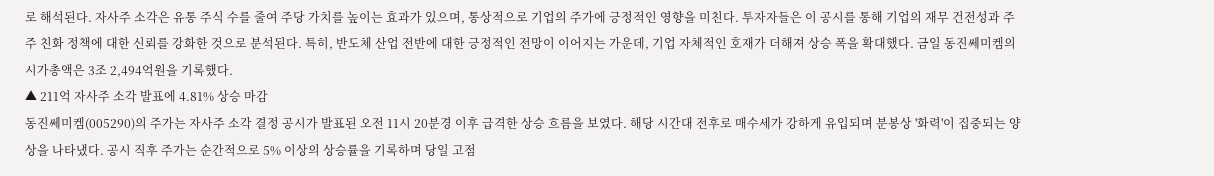로 해석된다. 자사주 소각은 유통 주식 수를 줄여 주당 가치를 높이는 효과가 있으며, 통상적으로 기업의 주가에 긍정적인 영향을 미친다. 투자자들은 이 공시를 통해 기업의 재무 건전성과 주주 친화 정책에 대한 신뢰를 강화한 것으로 분석된다. 특히, 반도체 산업 전반에 대한 긍정적인 전망이 이어지는 가운데, 기업 자체적인 호재가 더해져 상승 폭을 확대했다. 금일 동진쎄미켐의 시가총액은 3조 2,494억원을 기록했다.
▲ 211억 자사주 소각 발표에 4.81% 상승 마감
동진쎄미켐(005290)의 주가는 자사주 소각 결정 공시가 발표된 오전 11시 20분경 이후 급격한 상승 흐름을 보였다. 해당 시간대 전후로 매수세가 강하게 유입되며 분봉상 '화력'이 집중되는 양상을 나타냈다. 공시 직후 주가는 순간적으로 5% 이상의 상승률을 기록하며 당일 고점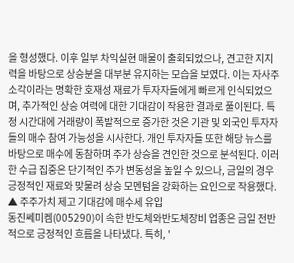을 형성했다. 이후 일부 차익실현 매물이 출회되었으나, 견고한 지지력을 바탕으로 상승분을 대부분 유지하는 모습을 보였다. 이는 자사주 소각이라는 명확한 호재성 재료가 투자자들에게 빠르게 인식되었으며, 추가적인 상승 여력에 대한 기대감이 작용한 결과로 풀이된다. 특정 시간대에 거래량이 폭발적으로 증가한 것은 기관 및 외국인 투자자들의 매수 참여 가능성을 시사한다. 개인 투자자들 또한 해당 뉴스를 바탕으로 매수에 동참하며 주가 상승을 견인한 것으로 분석된다. 이러한 수급 집중은 단기적인 주가 변동성을 높일 수 있으나, 금일의 경우 긍정적인 재료와 맞물려 상승 모멘텀을 강화하는 요인으로 작용했다.
▲ 주주가치 제고 기대감에 매수세 유입
동진쎄미켐(005290)이 속한 반도체와반도체장비 업종은 금일 전반적으로 긍정적인 흐름을 나타냈다. 특히, '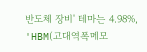반도체 장비' 테마는 4.98%, 'HBM(고대역폭메모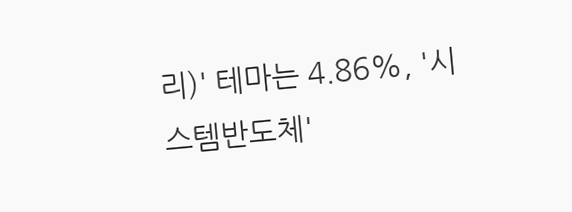리)' 테마는 4.86%, '시스템반도체'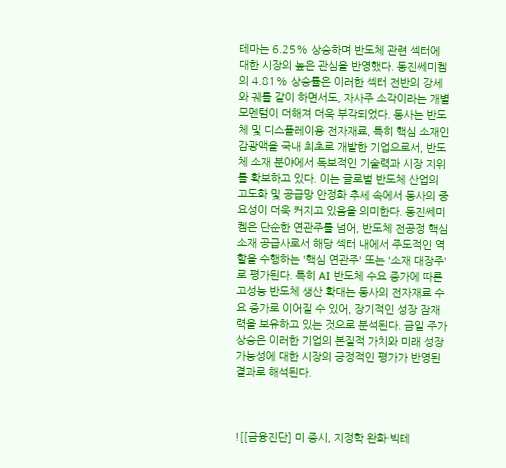테마는 6.25% 상승하며 반도체 관련 섹터에 대한 시장의 높은 관심을 반영했다. 동진쎄미켐의 4.81% 상승률은 이러한 섹터 전반의 강세와 궤를 같이 하면서도, 자사주 소각이라는 개별 모멘텀이 더해져 더욱 부각되었다. 동사는 반도체 및 디스플레이용 전자재료, 특히 핵심 소재인 감광액을 국내 최초로 개발한 기업으로서, 반도체 소재 분야에서 독보적인 기술력과 시장 지위를 확보하고 있다. 이는 글로벌 반도체 산업의 고도화 및 공급망 안정화 추세 속에서 동사의 중요성이 더욱 커지고 있음을 의미한다. 동진쎄미켐은 단순한 연관주를 넘어, 반도체 전공정 핵심 소재 공급사로서 해당 섹터 내에서 주도적인 역할을 수행하는 '핵심 연관주' 또는 '소재 대장주'로 평가된다. 특히 AI 반도체 수요 증가에 따른 고성능 반도체 생산 확대는 동사의 전자재료 수요 증가로 이어질 수 있어, 장기적인 성장 잠재력을 보유하고 있는 것으로 분석된다. 금일 주가 상승은 이러한 기업의 본질적 가치와 미래 성장 가능성에 대한 시장의 긍정적인 평가가 반영된 결과로 해석된다.



![[금융진단] 미 증시, 지정학 완화·빅테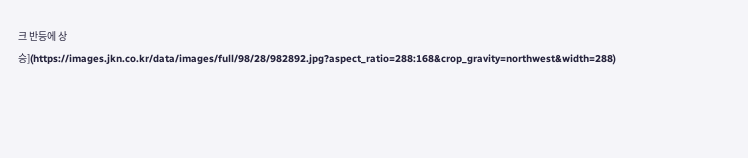크 반등에 상승](https://images.jkn.co.kr/data/images/full/98/28/982892.jpg?aspect_ratio=288:168&crop_gravity=northwest&width=288)